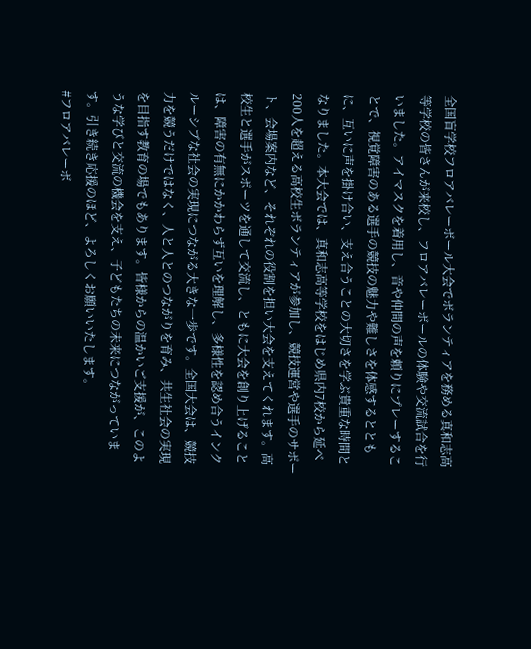全国盲学校フロアバレーボール大会でボランティアを務める真和志高等学校の皆さんが来校し、フロアバレーボールの体験や交流試合を行いました。アイマスクを着用し、音や仲間の声を頼りにプレーすることで、視覚障害のある選手の競技の魅力や難しさを体感するとともに、互いに声を掛け合い、支え合うことの大切さを学ぶ貴重な時間となりました。本大会では、真和志高等学校をはじめ県内7校から延べ200人を超える高校生ボランティアが参加し、競技運営や選手のサポート、会場案内など、それぞれの役割を担い大会を支えてくれます。高校生と選手がスポーツを通して交流し、ともに大会を創り上げることは、障害の有無にかかわらず互いを理解し、多様性を認め合うインクルーシブな社会の実現につながる大きな一歩です。全国大会は、競技力を競うだけではなく、人と人とのつながりを育み、共生社会の実現を目指す教育の場でもあります。皆様からの温かいご支援が、このような学びと交流の機会を支え、子どもたちの未来につながっています。引き続き応援のほど、よろしくお願いいたします。
#フロアバレーボ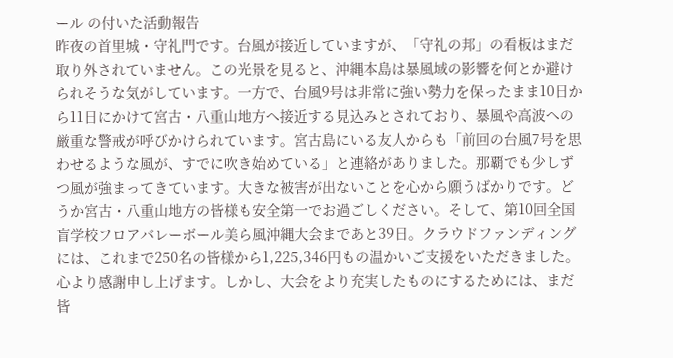ール の付いた活動報告
昨夜の首里城・守礼門です。台風が接近していますが、「守礼の邦」の看板はまだ取り外されていません。この光景を見ると、沖縄本島は暴風域の影響を何とか避けられそうな気がしています。一方で、台風9号は非常に強い勢力を保ったまま10日から11日にかけて宮古・八重山地方へ接近する見込みとされており、暴風や高波への厳重な警戒が呼びかけられています。宮古島にいる友人からも「前回の台風7号を思わせるような風が、すでに吹き始めている」と連絡がありました。那覇でも少しずつ風が強まってきています。大きな被害が出ないことを心から願うばかりです。どうか宮古・八重山地方の皆様も安全第一でお過ごしください。そして、第10回全国盲学校フロアバレーボール美ら風沖縄大会まであと39日。クラウドファンディングには、これまで250名の皆様から1,225,346円もの温かいご支援をいただきました。心より感謝申し上げます。しかし、大会をより充実したものにするためには、まだ皆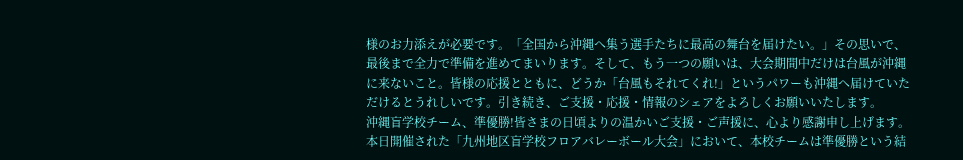様のお力添えが必要です。「全国から沖縄へ集う選手たちに最高の舞台を届けたい。」その思いで、最後まで全力で準備を進めてまいります。そして、もう一つの願いは、大会期間中だけは台風が沖縄に来ないこと。皆様の応援とともに、どうか「台風もそれてくれ!」というパワーも沖縄へ届けていただけるとうれしいです。引き続き、ご支援・応援・情報のシェアをよろしくお願いいたします。
沖縄盲学校チーム、準優勝!皆さまの日頃よりの温かいご支援・ご声援に、心より感謝申し上げます。本日開催された「九州地区盲学校フロアバレーボール大会」において、本校チームは準優勝という結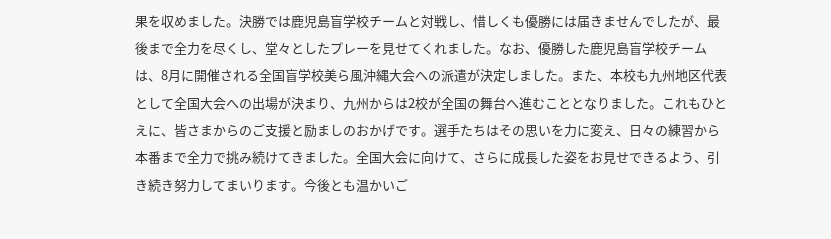果を収めました。決勝では鹿児島盲学校チームと対戦し、惜しくも優勝には届きませんでしたが、最後まで全力を尽くし、堂々としたプレーを見せてくれました。なお、優勝した鹿児島盲学校チームは、8月に開催される全国盲学校美ら風沖縄大会への派遣が決定しました。また、本校も九州地区代表として全国大会への出場が決まり、九州からは2校が全国の舞台へ進むこととなりました。これもひとえに、皆さまからのご支援と励ましのおかげです。選手たちはその思いを力に変え、日々の練習から本番まで全力で挑み続けてきました。全国大会に向けて、さらに成長した姿をお見せできるよう、引き続き努力してまいります。今後とも温かいご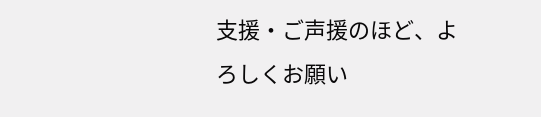支援・ご声援のほど、よろしくお願い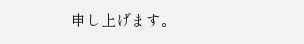申し上げます。